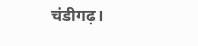चंडीगढ़।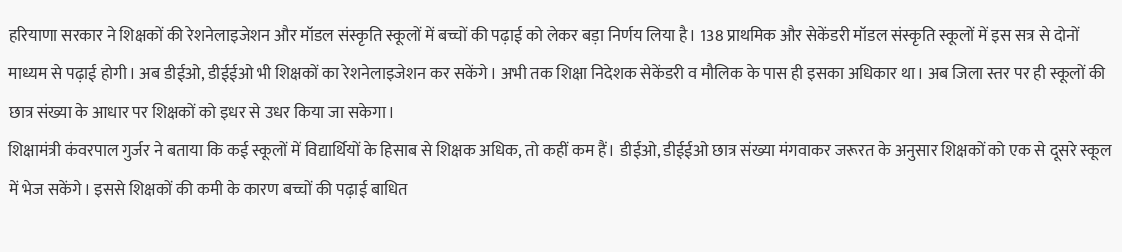हरियाणा सरकार ने शिक्षकों की रेशनेलाइजेशन और मॉडल संस्कृति स्कूलों में बच्चों की पढ़ाई को लेकर बड़ा निर्णय लिया है। 138 प्राथमिक और सेकेंडरी मॉडल संस्कृति स्कूलों में इस सत्र से दोनों माध्यम से पढ़ाई होगी। अब डीईओ, डीईईओ भी शिक्षकों का रेशनेलाइजेशन कर सकेंगे। अभी तक शिक्षा निदेशक सेकेंडरी व मौलिक के पास ही इसका अधिकार था। अब जिला स्तर पर ही स्कूलों की छात्र संख्या के आधार पर शिक्षकों को इधर से उधर किया जा सकेगा।
शिक्षामंत्री कंवरपाल गुर्जर ने बताया कि कई स्कूलों में विद्यार्थियों के हिसाब से शिक्षक अधिक, तो कहीं कम हैं। डीईओ, डीईईओ छात्र संख्या मंगवाकर जरूरत के अनुसार शिक्षकों को एक से दूसरे स्कूल में भेज सकेंगे। इससे शिक्षकों की कमी के कारण बच्चों की पढ़ाई बाधित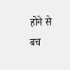होने से बच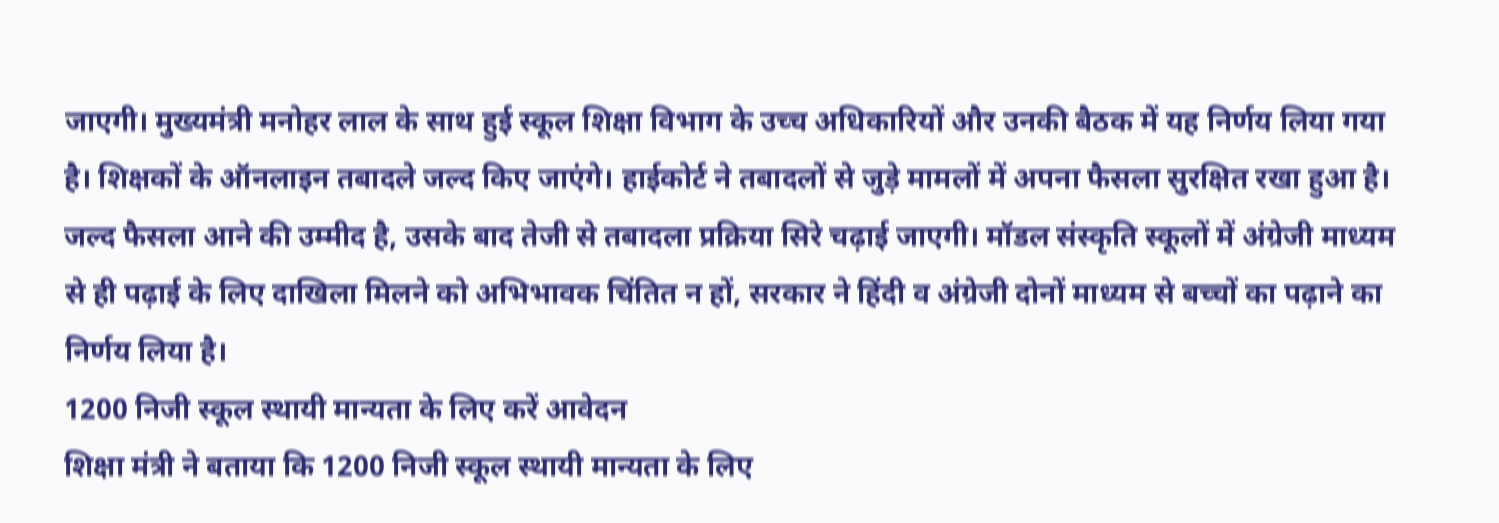जाएगी। मुख्यमंत्री मनोहर लाल के साथ हुई स्कूल शिक्षा विभाग के उच्च अधिकारियों और उनकी बैठक में यह निर्णय लिया गया है। शिक्षकों के ऑनलाइन तबादले जल्द किए जाएंगे। हाईकोर्ट ने तबादलों से जुड़े मामलों में अपना फैसला सुरक्षित रखा हुआ है। जल्द फैसला आने की उम्मीद है, उसके बाद तेजी से तबादला प्रक्रिया सिरे चढ़ाई जाएगी। मॉडल संस्कृति स्कूलों में अंग्रेजी माध्यम से ही पढ़ाई के लिए दाखिला मिलने को अभिभावक चिंतित न हों, सरकार ने हिंदी व अंग्रेजी दोनों माध्यम से बच्चों का पढ़ाने का निर्णय लिया है।
1200 निजी स्कूल स्थायी मान्यता के लिए करें आवेदन
शिक्षा मंत्री ने बताया कि 1200 निजी स्कूल स्थायी मान्यता के लिए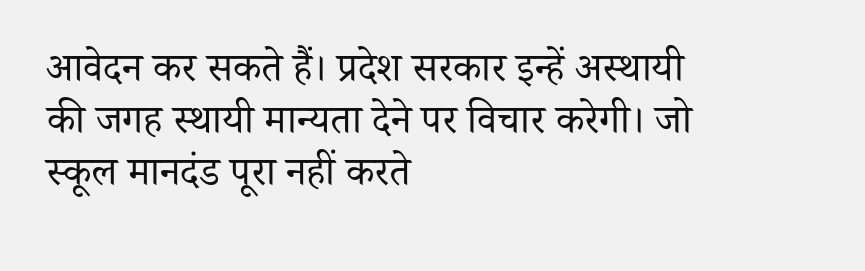आवेदन कर सकते हैं। प्रदेश सरकार इन्हें अस्थायी की जगह स्थायी मान्यता देने पर विचार करेगी। जो स्कूल मानदंड पूरा नहीं करते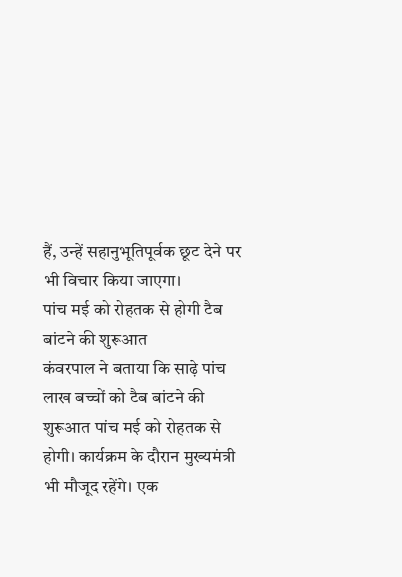हैं, उन्हें सहानुभूतिपूर्वक छूट देने पर भी विचार किया जाएगा।
पांच मई को रोहतक से होगी टैब बांटने की शुरूआत
कंवरपाल ने बताया कि साढ़े पांच लाख बच्चों को टैब बांटने की शुरूआत पांच मई को रोहतक से होगी। कार्यक्रम के दौरान मुख्यमंत्री भी मौजूद रहेंगे। एक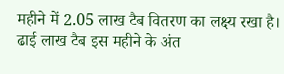महीने में 2.05 लाख टैब वितरण का लक्ष्य रखा है। ढाई लाख टैब इस महीने के अंत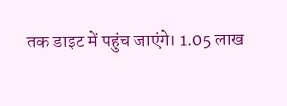तक डाइट में पहुंच जाएंगे। 1.05 लाख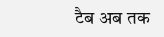टैब अब तक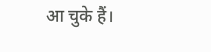आ चुके हैं।